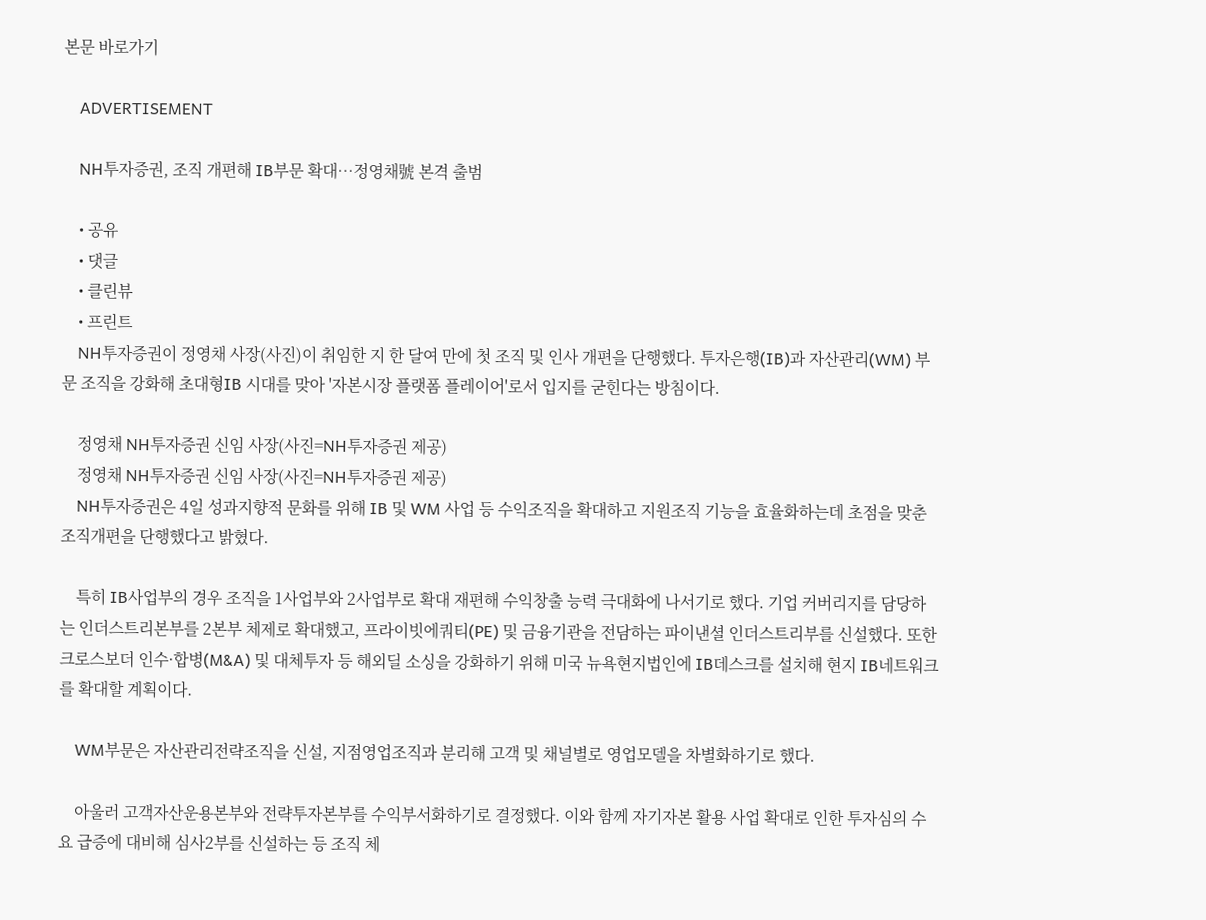본문 바로가기

    ADVERTISEMENT

    NH투자증권, 조직 개편해 IB부문 확대…정영채號 본격 출범

    • 공유
    • 댓글
    • 클린뷰
    • 프린트
    NH투자증권이 정영채 사장(사진)이 취임한 지 한 달여 만에 첫 조직 및 인사 개편을 단행했다. 투자은행(IB)과 자산관리(WM) 부문 조직을 강화해 초대형IB 시대를 맞아 '자본시장 플랫폼 플레이어'로서 입지를 굳힌다는 방침이다.

    정영채 NH투자증권 신임 사장(사진=NH투자증권 제공)
    정영채 NH투자증권 신임 사장(사진=NH투자증권 제공)
    NH투자증권은 4일 성과지향적 문화를 위해 IB 및 WM 사업 등 수익조직을 확대하고 지원조직 기능을 효율화하는데 초점을 맞춘 조직개편을 단행했다고 밝혔다.

    특히 IB사업부의 경우 조직을 1사업부와 2사업부로 확대 재편해 수익창출 능력 극대화에 나서기로 했다. 기업 커버리지를 담당하는 인더스트리본부를 2본부 체제로 확대했고, 프라이빗에쿼티(PE) 및 금융기관을 전담하는 파이낸셜 인더스트리부를 신설했다. 또한 크로스보더 인수·합병(M&A) 및 대체투자 등 해외딜 소싱을 강화하기 위해 미국 뉴욕현지법인에 IB데스크를 설치해 현지 IB네트워크를 확대할 계획이다.

    WM부문은 자산관리전략조직을 신설, 지점영업조직과 분리해 고객 및 채널별로 영업모델을 차별화하기로 했다.

    아울러 고객자산운용본부와 전략투자본부를 수익부서화하기로 결정했다. 이와 함께 자기자본 활용 사업 확대로 인한 투자심의 수요 급증에 대비해 심사2부를 신설하는 등 조직 체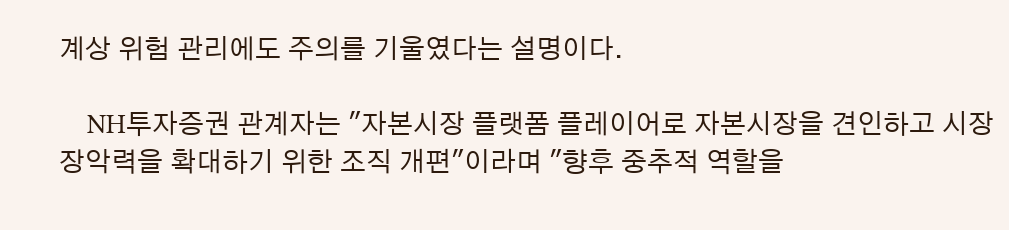계상 위험 관리에도 주의를 기울였다는 설명이다.

    NH투자증권 관계자는 "자본시장 플랫폼 플레이어로 자본시장을 견인하고 시장 장악력을 확대하기 위한 조직 개편"이라며 "향후 중추적 역할을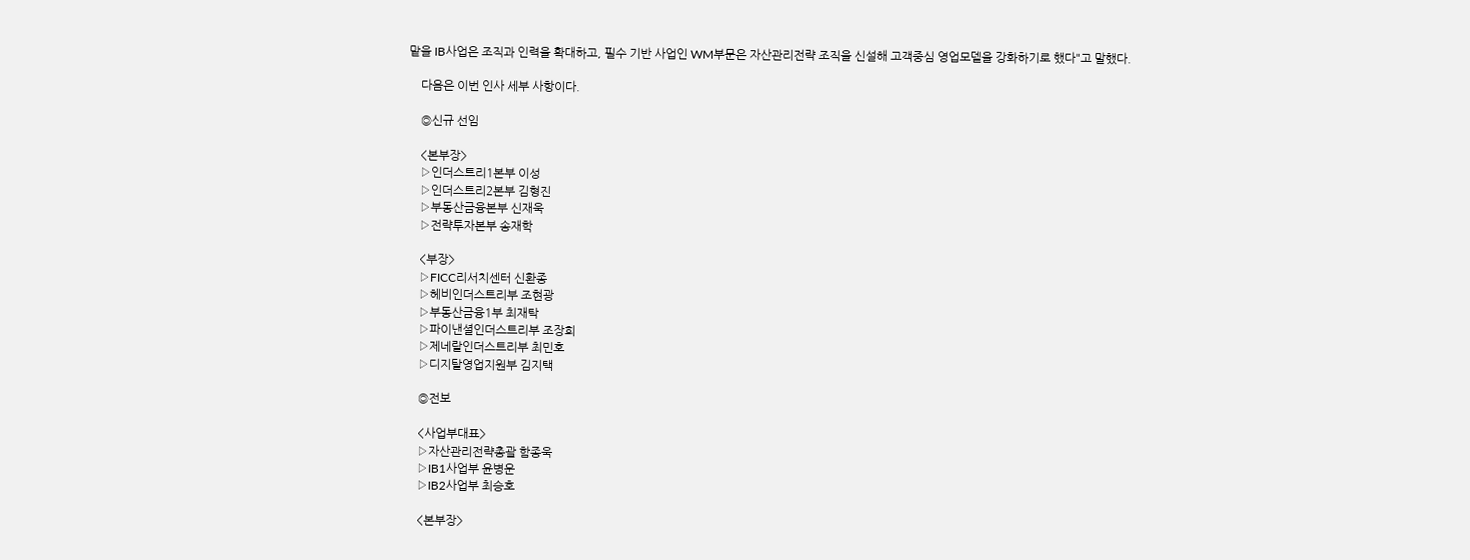맡을 IB사업은 조직과 인력을 확대하고, 필수 기반 사업인 WM부문은 자산관리전략 조직을 신설해 고객중심 영업모델을 강화하기로 했다"고 말했다.

    다음은 이번 인사 세부 사항이다.

    ◎신규 선임

    <본부장>
    ▷인더스트리1본부 이성
    ▷인더스트리2본부 김형진
    ▷부동산금융본부 신재욱
    ▷전략투자본부 송재학

    <부장>
    ▷FICC리서치센터 신환종
    ▷헤비인더스트리부 조현광
    ▷부동산금융1부 최재탁
    ▷파이낸셜인더스트리부 조장희
    ▷제네랄인더스트리부 최민호
    ▷디지탈영업지원부 김지택

    ◎전보

    <사업부대표>
    ▷자산관리전략총괄 함종욱
    ▷IB1사업부 윤병운
    ▷IB2사업부 최승호

    <본부장>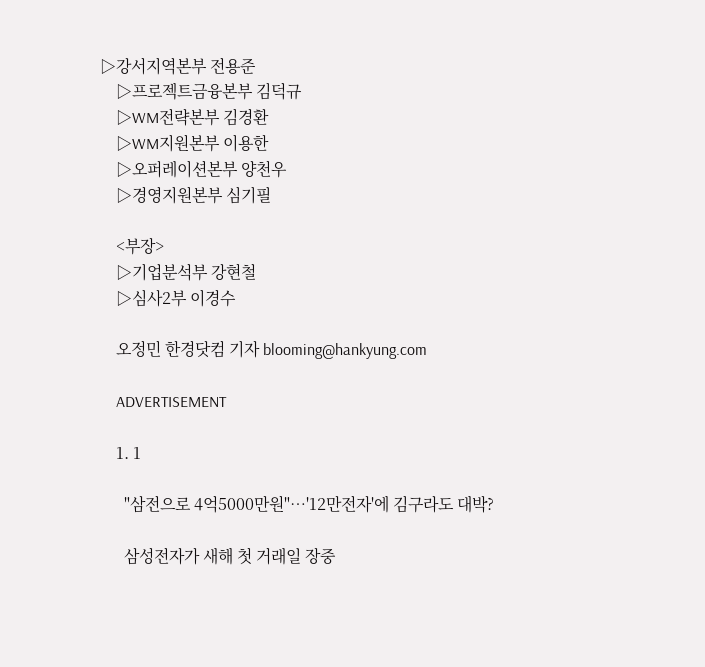▷강서지역본부 전용준
    ▷프로젝트금융본부 김덕규
    ▷WM전략본부 김경환
    ▷WM지원본부 이용한
    ▷오퍼레이션본부 양천우
    ▷경영지원본부 심기필

    <부장>
    ▷기업분석부 강현철
    ▷심사2부 이경수

    오정민 한경닷컴 기자 blooming@hankyung.com

    ADVERTISEMENT

    1. 1

      "삼전으로 4억5000만원"…'12만전자'에 김구라도 대박?

      삼성전자가 새해 첫 거래일 장중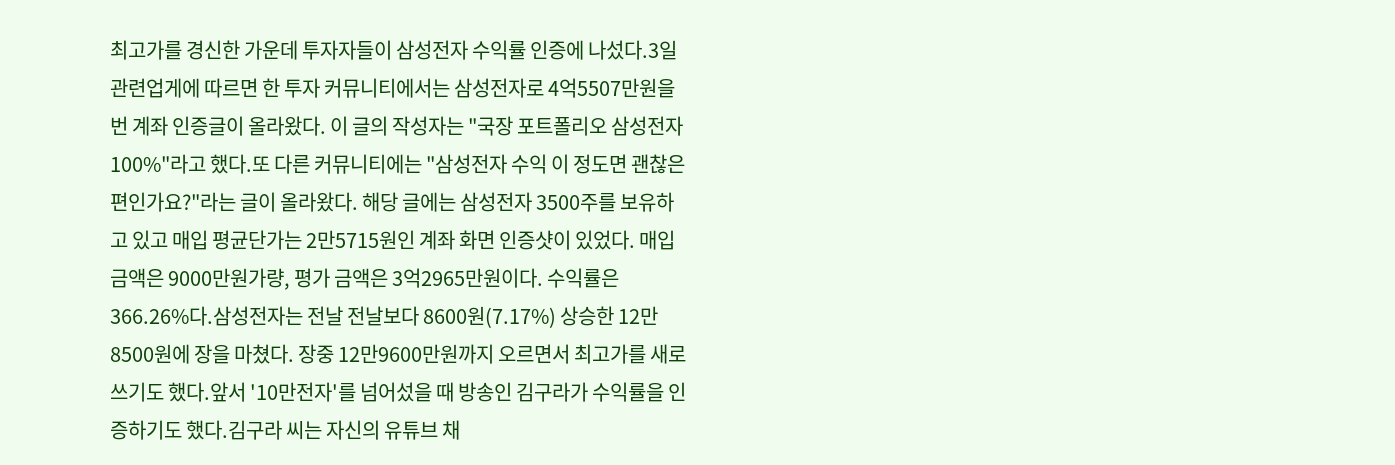최고가를 경신한 가운데 투자자들이 삼성전자 수익률 인증에 나섰다.3일 관련업게에 따르면 한 투자 커뮤니티에서는 삼성전자로 4억5507만원을 번 계좌 인증글이 올라왔다. 이 글의 작성자는 "국장 포트폴리오 삼성전자 100%"라고 했다.또 다른 커뮤니티에는 "삼성전자 수익 이 정도면 괜찮은 편인가요?"라는 글이 올라왔다. 해당 글에는 삼성전자 3500주를 보유하고 있고 매입 평균단가는 2만5715원인 계좌 화면 인증샷이 있었다. 매입금액은 9000만원가량, 평가 금액은 3억2965만원이다. 수익률은 366.26%다.삼성전자는 전날 전날보다 8600원(7.17%) 상승한 12만8500원에 장을 마쳤다. 장중 12만9600만원까지 오르면서 최고가를 새로 쓰기도 했다.앞서 '10만전자'를 넘어섰을 때 방송인 김구라가 수익률을 인증하기도 했다.김구라 씨는 자신의 유튜브 채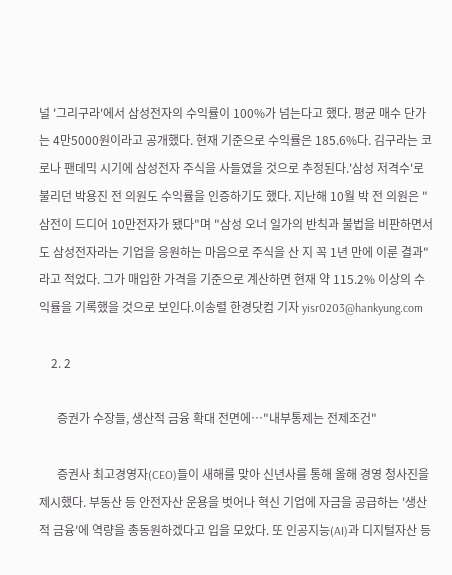널 '그리구라'에서 삼성전자의 수익률이 100%가 넘는다고 했다. 평균 매수 단가는 4만5000원이라고 공개했다. 현재 기준으로 수익률은 185.6%다. 김구라는 코로나 팬데믹 시기에 삼성전자 주식을 사들였을 것으로 추정된다.'삼성 저격수'로 불리던 박용진 전 의원도 수익률을 인증하기도 했다. 지난해 10월 박 전 의원은 "삼전이 드디어 10만전자가 됐다"며 "삼성 오너 일가의 반칙과 불법을 비판하면서도 삼성전자라는 기업을 응원하는 마음으로 주식을 산 지 꼭 1년 만에 이룬 결과"라고 적었다. 그가 매입한 가격을 기준으로 계산하면 현재 약 115.2% 이상의 수익률을 기록했을 것으로 보인다.이송렬 한경닷컴 기자 yisr0203@hankyung.com

    2. 2

      증권가 수장들, 생산적 금융 확대 전면에…"내부통제는 전제조건"

      증권사 최고경영자(CEO)들이 새해를 맞아 신년사를 통해 올해 경영 청사진을 제시했다. 부동산 등 안전자산 운용을 벗어나 혁신 기업에 자금을 공급하는 '생산적 금융'에 역량을 총동원하겠다고 입을 모았다. 또 인공지능(AI)과 디지털자산 등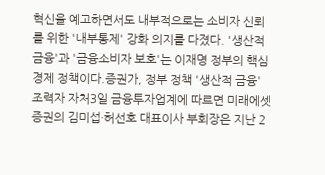혁신을 예고하면서도 내부적으로는 소비자 신뢰를 위한 '내부통제' 강화 의지를 다졌다. '생산적 금융'과 '금융소비자 보호'는 이재명 정부의 핵심 경제 정책이다.증권가, 정부 정책 '생산적 금융' 조력자 자처3일 금융투자업계에 따르면 미래에셋증권의 김미섭·허선호 대표이사 부회장은 지난 2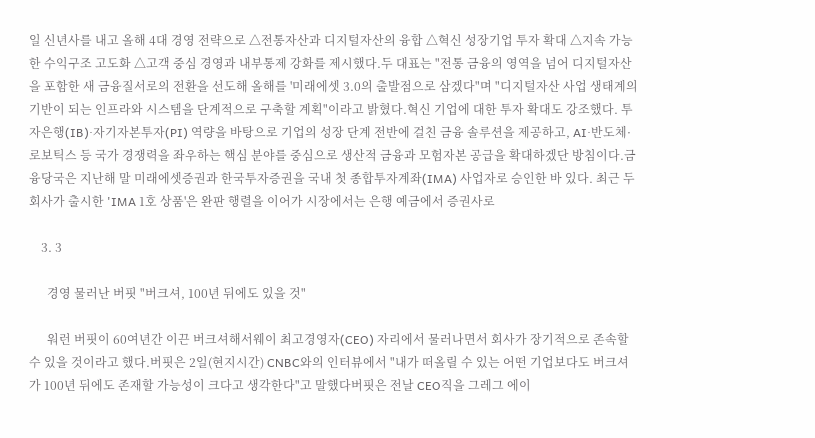일 신년사를 내고 올해 4대 경영 전략으로 △전통자산과 디지털자산의 융합 △혁신 성장기업 투자 확대 △지속 가능한 수익구조 고도화 △고객 중심 경영과 내부통제 강화를 제시했다.두 대표는 "전통 금융의 영역을 넘어 디지털자산을 포함한 새 금융질서로의 전환을 선도해 올해를 '미래에셋 3.0의 출발점으로 삼겠다"며 "디지털자산 사업 생태계의 기반이 되는 인프라와 시스템을 단계적으로 구축할 계획"이라고 밝혔다.혁신 기업에 대한 투자 확대도 강조했다. 투자은행(IB)·자기자본투자(PI) 역량을 바탕으로 기업의 성장 단계 전반에 걸친 금융 솔루션을 제공하고, AI·반도체·로보틱스 등 국가 경쟁력을 좌우하는 핵심 분야를 중심으로 생산적 금융과 모험자본 공급을 확대하겠단 방침이다.금융당국은 지난해 말 미래에셋증권과 한국투자증권을 국내 첫 종합투자계좌(IMA) 사업자로 승인한 바 있다. 최근 두 회사가 출시한 'IMA 1호 상품'은 완판 행렬을 이어가 시장에서는 은행 예금에서 증권사로

    3. 3

      경영 물러난 버핏 "버크셔, 100년 뒤에도 있을 것"

      워런 버핏이 60여년간 이끈 버크셔해서웨이 최고경영자(CEO) 자리에서 물러나면서 회사가 장기적으로 존속할 수 있을 것이라고 했다.버핏은 2일(현지시간) CNBC와의 인터뷰에서 "내가 떠올릴 수 있는 어떤 기업보다도 버크셔가 100년 뒤에도 존재할 가능성이 크다고 생각한다"고 말했다버핏은 전날 CEO직을 그레그 에이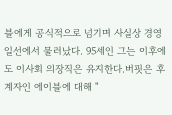블에게 공식적으로 넘기며 사실상 경영 일선에서 물러났다. 95세인 그는 이후에도 이사회 의장직은 유지한다.버핏은 후계자인 에이블에 대해 "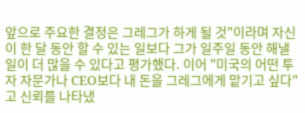앞으로 주요한 결정은 그레그가 하게 될 것"이라며 자신이 한 달 동안 할 수 있는 일보다 그가 일주일 동안 해낼 일이 더 많을 수 있다고 평가했다. 이어 "미국의 어떤 투자 자문가나 CEO보다 내 돈을 그레그에게 맡기고 싶다"고 신뢰를 나타냈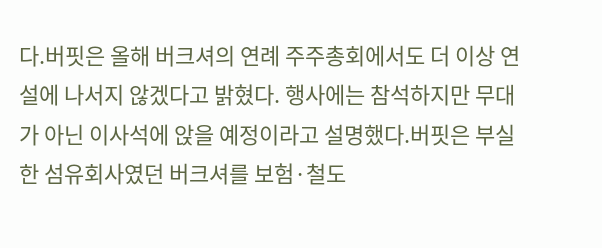다.버핏은 올해 버크셔의 연례 주주총회에서도 더 이상 연설에 나서지 않겠다고 밝혔다. 행사에는 참석하지만 무대가 아닌 이사석에 앉을 예정이라고 설명했다.버핏은 부실한 섬유회사였던 버크셔를 보험·철도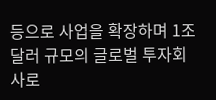등으로 사업을 확장하며 1조 달러 규모의 글로벌 투자회사로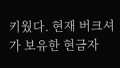키웠다. 현재 버크셔가 보유한 현금자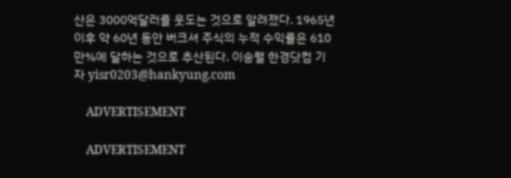산은 3000억달러를 웃도는 것으로 알려졌다. 1965년 이후 약 60년 동안 버크셔 주식의 누적 수익률은 610만%에 달하는 것으로 추산된다. 이송렬 한경닷컴 기자 yisr0203@hankyung.com

    ADVERTISEMENT

    ADVERTISEMENT